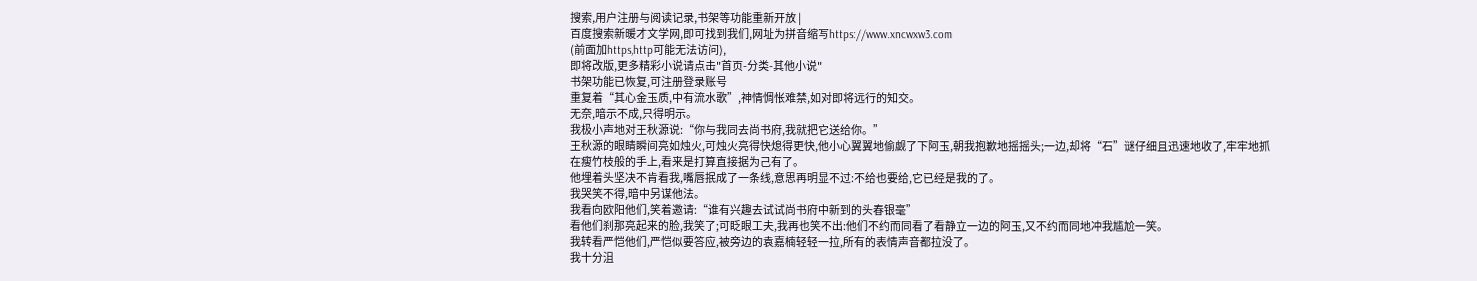搜索,用户注册与阅读记录,书架等功能重新开放 |
百度搜索新暖才文学网,即可找到我们,网址为拼音缩写https://www.xncwxw3.com
(前面加https,http可能无法访问),
即将改版,更多精彩小说请点击"首页-分类-其他小说"
书架功能已恢复,可注册登录账号
重复着“其心金玉质,中有流水歌”,神情惆怅难禁,如对即将远行的知交。
无奈,暗示不成,只得明示。
我极小声地对王秋源说:“你与我同去尚书府,我就把它送给你。”
王秋源的眼睛瞬间亮如烛火,可烛火亮得快熄得更快,他小心翼翼地偷觑了下阿玉,朝我抱歉地摇摇头;一边,却将“石”谜仔细且迅速地收了,牢牢地抓在瘦竹枝般的手上,看来是打算直接据为己有了。
他埋着头坚决不肯看我,嘴唇抿成了一条线,意思再明显不过:不给也要给,它已经是我的了。
我哭笑不得,暗中另谋他法。
我看向欧阳他们,笑着邀请:“谁有兴趣去试试尚书府中新到的头春银毫”
看他们刹那亮起来的脸,我笑了;可眨眼工夫,我再也笑不出:他们不约而同看了看静立一边的阿玉,又不约而同地冲我尴尬一笑。
我转看严恺他们,严恺似要答应,被旁边的袁嘉楠轻轻一拉,所有的表情声音都拉没了。
我十分沮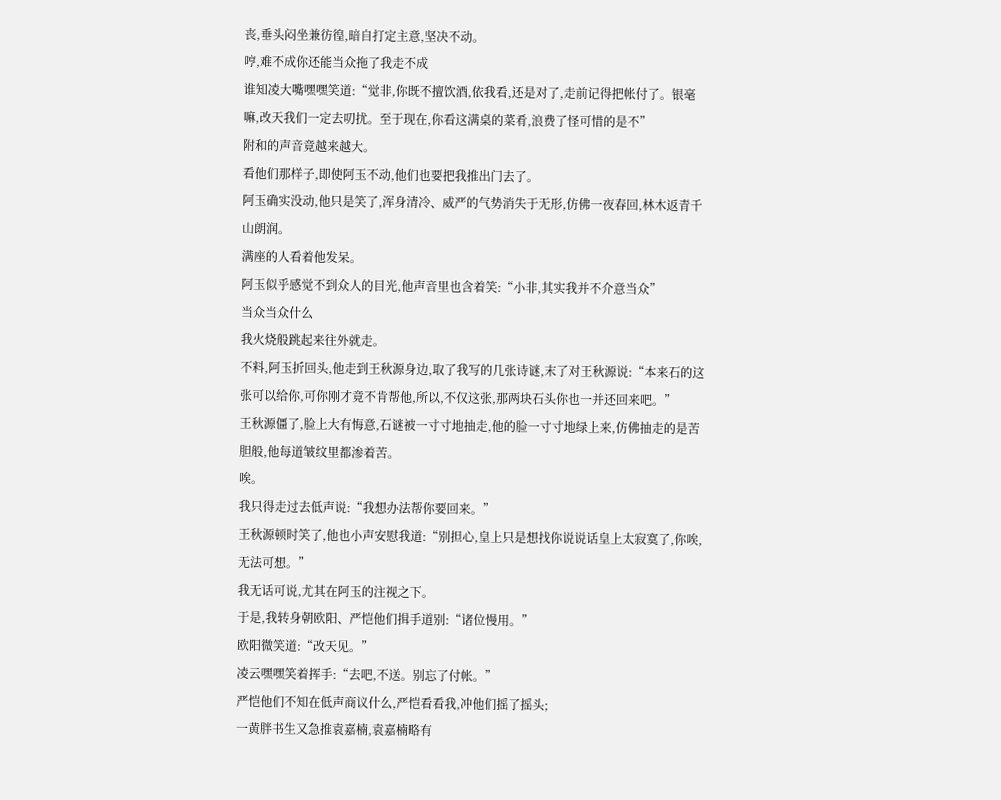丧,垂头闷坐兼彷徨,暗自打定主意,坚决不动。
哼,难不成你还能当众拖了我走不成
谁知凌大嘴嘿嘿笑道:“觉非,你既不擅饮酒,依我看,还是对了,走前记得把帐付了。银毫嘛,改天我们一定去叨扰。至于现在,你看这满桌的菜肴,浪费了怪可惜的是不”
附和的声音竟越来越大。
看他们那样子,即使阿玉不动,他们也要把我推出门去了。
阿玉确实没动,他只是笑了,浑身清冷、威严的气势消失于无形,仿佛一夜春回,林木返青千山朗润。
满座的人看着他发呆。
阿玉似乎感觉不到众人的目光,他声音里也含着笑:“小非,其实我并不介意当众”
当众当众什么
我火烧般跳起来往外就走。
不料,阿玉折回头,他走到王秋源身边,取了我写的几张诗谜,末了对王秋源说:“本来石的这张可以给你,可你刚才竟不肯帮他,所以,不仅这张,那两块石头你也一并还回来吧。”
王秋源僵了,脸上大有悔意,石谜被一寸寸地抽走,他的脸一寸寸地绿上来,仿佛抽走的是苦胆般,他每道皱纹里都渗着苦。
唉。
我只得走过去低声说:“我想办法帮你要回来。”
王秋源顿时笑了,他也小声安慰我道:“别担心,皇上只是想找你说说话皇上太寂寞了,你唉,无法可想。”
我无话可说,尤其在阿玉的注视之下。
于是,我转身朝欧阳、严恺他们揖手道别:“诸位慢用。”
欧阳微笑道:“改天见。”
凌云嘿嘿笑着挥手:“去吧,不送。别忘了付帐。”
严恺他们不知在低声商议什么,严恺看看我,冲他们摇了摇头;
一黄胖书生又急推袁嘉楠,袁嘉楠略有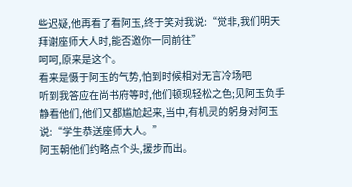些迟疑,他再看了看阿玉,终于笑对我说:“觉非,我们明天拜谢座师大人时,能否邀你一同前往”
呵呵,原来是这个。
看来是慑于阿玉的气势,怕到时候相对无言冷场吧
听到我答应在尚书府等时,他们顿现轻松之色;见阿玉负手静看他们,他们又都尴尬起来,当中,有机灵的躬身对阿玉说:“学生恭送座师大人。”
阿玉朝他们约略点个头,援步而出。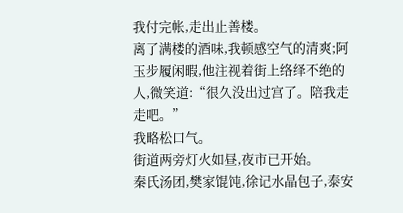我付完帐,走出止善楼。
离了满楼的酒味,我顿感空气的清爽;阿玉步履闲暇,他注视着街上络绎不绝的人,微笑道:“很久没出过宫了。陪我走走吧。”
我略松口气。
街道两旁灯火如昼,夜市已开始。
秦氏汤团,樊家馄饨,徐记水晶包子,泰安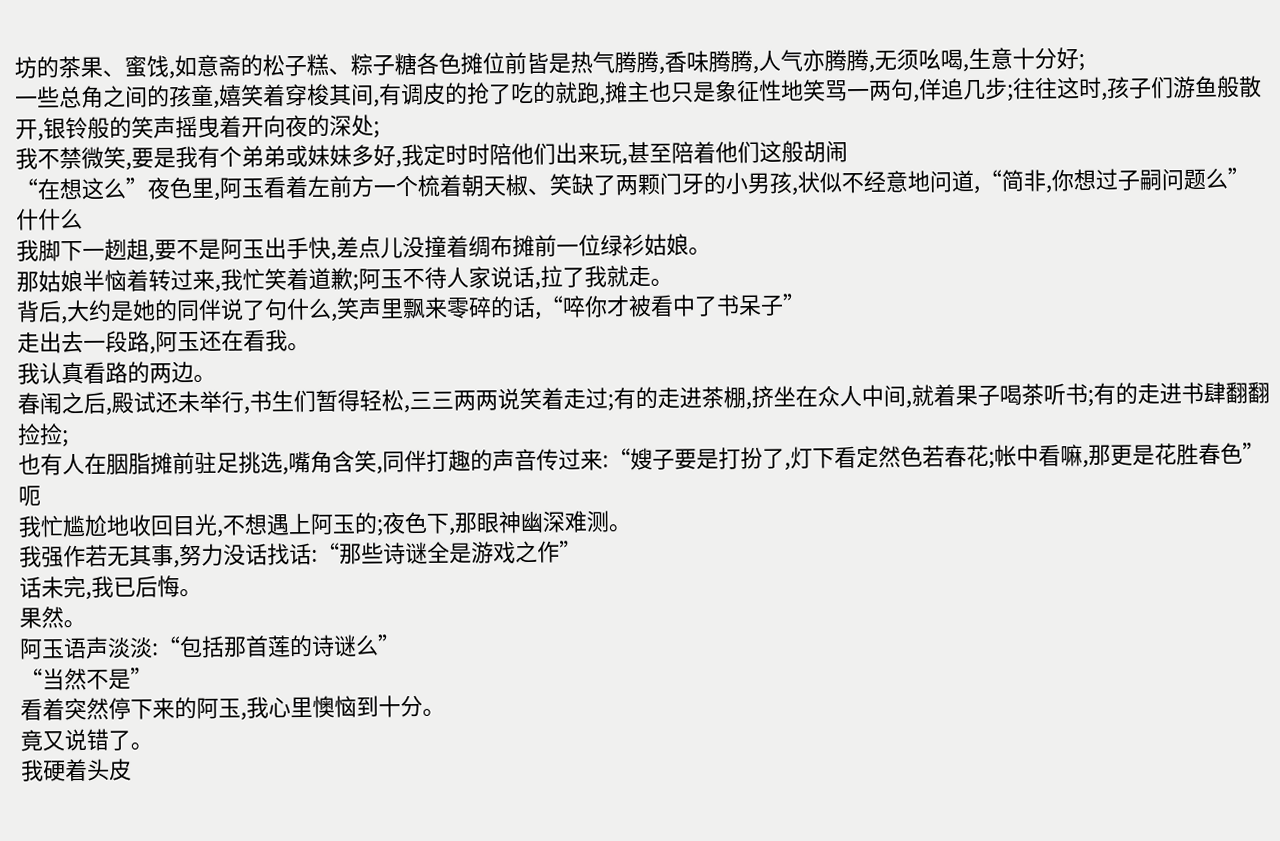坊的茶果、蜜饯,如意斋的松子糕、粽子糖各色摊位前皆是热气腾腾,香味腾腾,人气亦腾腾,无须吆喝,生意十分好;
一些总角之间的孩童,嬉笑着穿梭其间,有调皮的抢了吃的就跑,摊主也只是象征性地笑骂一两句,佯追几步;往往这时,孩子们游鱼般散开,银铃般的笑声摇曳着开向夜的深处;
我不禁微笑,要是我有个弟弟或妹妹多好,我定时时陪他们出来玩,甚至陪着他们这般胡闹
“在想这么”夜色里,阿玉看着左前方一个梳着朝天椒、笑缺了两颗门牙的小男孩,状似不经意地问道,“简非,你想过子嗣问题么”
什什么
我脚下一趔趄,要不是阿玉出手快,差点儿没撞着绸布摊前一位绿衫姑娘。
那姑娘半恼着转过来,我忙笑着道歉;阿玉不待人家说话,拉了我就走。
背后,大约是她的同伴说了句什么,笑声里飘来零碎的话,“啐你才被看中了书呆子”
走出去一段路,阿玉还在看我。
我认真看路的两边。
春闱之后,殿试还未举行,书生们暂得轻松,三三两两说笑着走过;有的走进茶棚,挤坐在众人中间,就着果子喝茶听书;有的走进书肆翻翻捡捡;
也有人在胭脂摊前驻足挑选,嘴角含笑,同伴打趣的声音传过来:“嫂子要是打扮了,灯下看定然色若春花;帐中看嘛,那更是花胜春色”
呃
我忙尴尬地收回目光,不想遇上阿玉的;夜色下,那眼神幽深难测。
我强作若无其事,努力没话找话:“那些诗谜全是游戏之作”
话未完,我已后悔。
果然。
阿玉语声淡淡:“包括那首莲的诗谜么”
“当然不是”
看着突然停下来的阿玉,我心里懊恼到十分。
竟又说错了。
我硬着头皮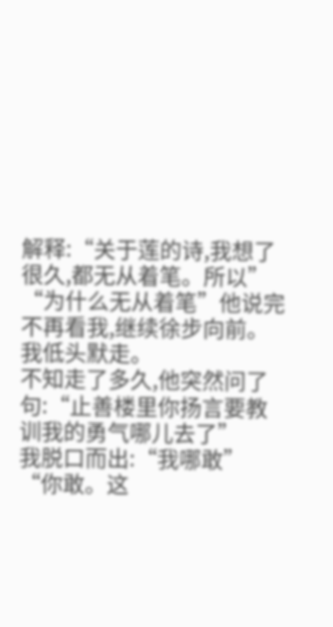解释:“关于莲的诗,我想了很久,都无从着笔。所以”
“为什么无从着笔”他说完不再看我,继续徐步向前。
我低头默走。
不知走了多久,他突然问了句:“止善楼里你扬言要教训我的勇气哪儿去了”
我脱口而出:“我哪敢”
“你敢。这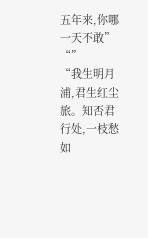五年来,你哪一天不敢”
“”
“我生明月浦,君生红尘旅。知否君行处,一枝愁如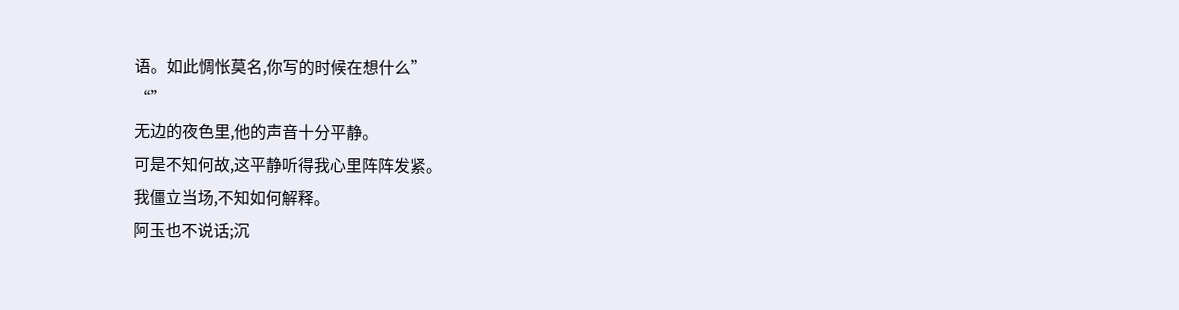语。如此惆怅莫名,你写的时候在想什么”
“”
无边的夜色里,他的声音十分平静。
可是不知何故,这平静听得我心里阵阵发紧。
我僵立当场,不知如何解释。
阿玉也不说话;沉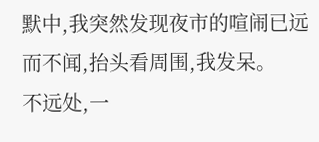默中,我突然发现夜市的喧闹已远而不闻,抬头看周围,我发呆。
不远处,一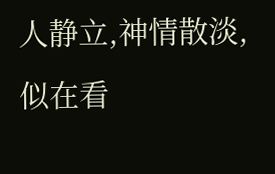人静立,神情散淡,似在看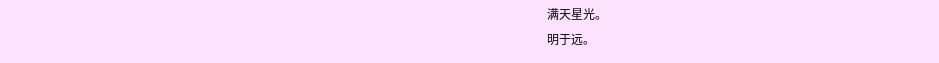满天星光。
明于远。